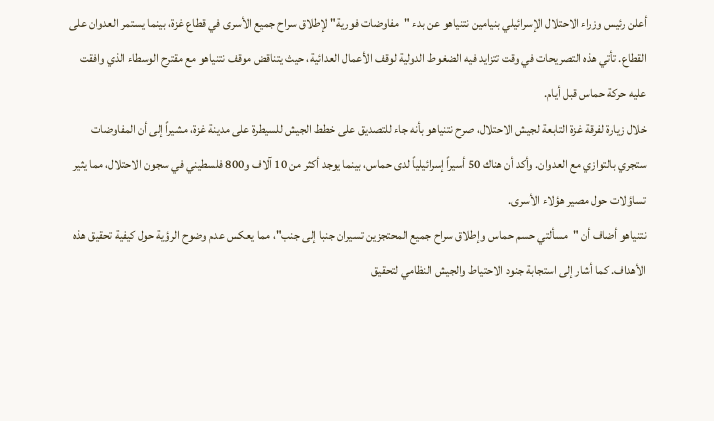أعلن رئيس وزراء الاحتلال الإسرائيلي بنيامين نتنياهو عن بدء "مفاوضات فورية" لإطلاق سراح جميع الأسرى في قطاع غزة، بينما يستمر العدوان على القطاع. تأتي هذه التصريحات في وقت تتزايد فيه الضغوط الدولية لوقف الأعمال العدائية، حيث يتناقض موقف نتنياهو مع مقترح الوسطاء الذي وافقت عليه حركة حماس قبل أيام.
خلال زيارة لفرقة غزة التابعة لجيش الاحتلال، صرح نتنياهو بأنه جاء للتصديق على خطط الجيش للسيطرة على مدينة غزة، مشيراً إلى أن المفاوضات ستجري بالتوازي مع العدوان. وأكد أن هناك 50 أسيراً إسرائيلياً لدى حماس، بينما يوجد أكثر من 10 آلاف و800 فلسطيني في سجون الاحتلال، مما يثير تساؤلات حول مصير هؤلاء الأسرى.
نتنياهو أضاف أن "مسألتي حسم حماس وإطلاق سراح جميع المحتجزين تسيران جنبا إلى جنب"، مما يعكس عدم وضوح الرؤية حول كيفية تحقيق هذه الأهداف. كما أشار إلى استجابة جنود الاحتياط والجيش النظامي لتحقيق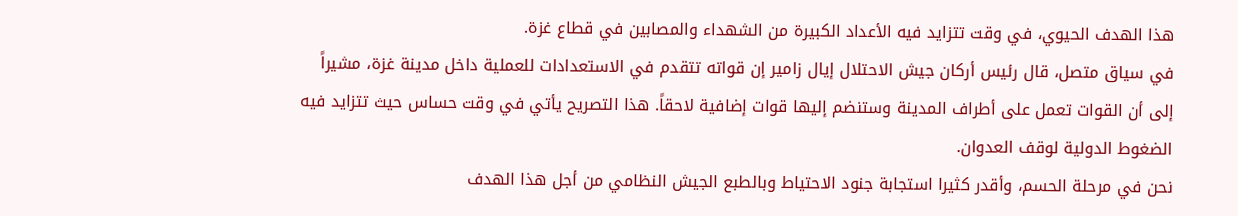هذا الهدف الحيوي، في وقت تتزايد فيه الأعداد الكبيرة من الشهداء والمصابين في قطاع غزة.
في سياق متصل، قال رئيس أركان جيش الاحتلال إيال زامير إن قواته تتقدم في الاستعدادات للعملية داخل مدينة غزة، مشيراً إلى أن القوات تعمل على أطراف المدينة وستنضم إليها قوات إضافية لاحقاً. هذا التصريح يأتي في وقت حساس حيث تتزايد فيه الضغوط الدولية لوقف العدوان.
نحن في مرحلة الحسم، وأقدر كثيرا استجابة جنود الاحتياط وبالطبع الجيش النظامي من أجل هذا الهدف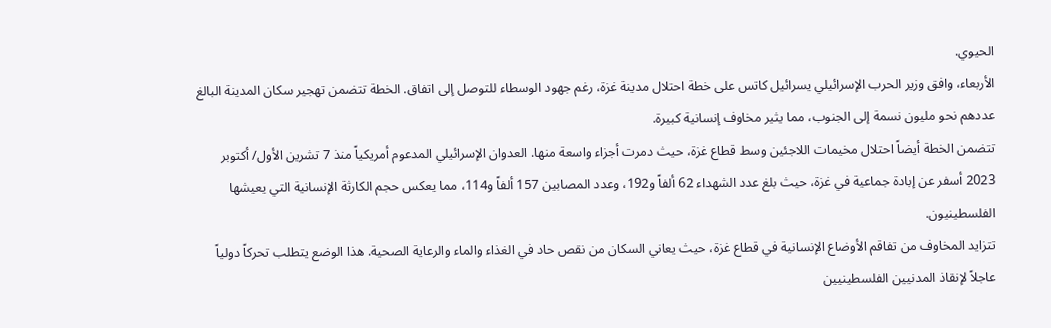الحيوي.
الأربعاء، وافق وزير الحرب الإسرائيلي يسرائيل كاتس على خطة احتلال مدينة غزة، رغم جهود الوسطاء للتوصل إلى اتفاق. الخطة تتضمن تهجير سكان المدينة البالغ عددهم نحو مليون نسمة إلى الجنوب، مما يثير مخاوف إنسانية كبيرة.
تتضمن الخطة أيضاً احتلال مخيمات اللاجئين وسط قطاع غزة، حيث دمرت أجزاء واسعة منها. العدوان الإسرائيلي المدعوم أمريكياً منذ 7 تشرين الأول/ أكتوبر 2023 أسفر عن إبادة جماعية في غزة، حيث بلغ عدد الشهداء 62 ألفاً و192، وعدد المصابين 157 ألفاً و114، مما يعكس حجم الكارثة الإنسانية التي يعيشها الفلسطينيون.
تتزايد المخاوف من تفاقم الأوضاع الإنسانية في قطاع غزة، حيث يعاني السكان من نقص حاد في الغذاء والماء والرعاية الصحية. هذا الوضع يتطلب تحركاً دولياً عاجلاً لإنقاذ المدنيين الفلسطينيين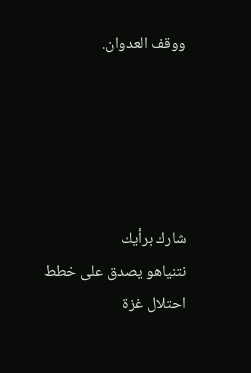ووقف العدوان.





شارك برأيك
نتنياهو يصدق على خطط احتلال غزة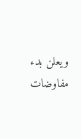ويعلن بدء مفاوضات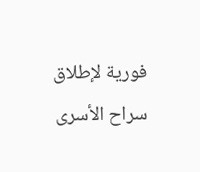فورية لإطلاق سراح الأسرى